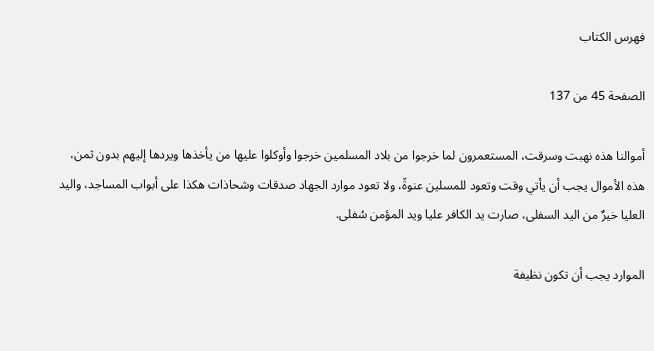فهرس الكتاب

الصفحة 45 من 137

أموالنا هذه نهبت وسرقت، المستعمرون لما خرجوا من بلاد المسلمين خرجوا وأوكلوا عليها من يأخذها ويردها إليهم بدون ثمن، هذه الأموال يجب أن يأتي وقت وتعود للمسلين عنوةً، ولا تعود موارد الجهاد صدقات وشحاذات هكذا على أبواب المساجد، واليد العليا خيرٌ من اليد السفلى، صارت يد الكافر عليا ويد المؤمن سُفلى.

الموارد يجب أن تكون نظيفة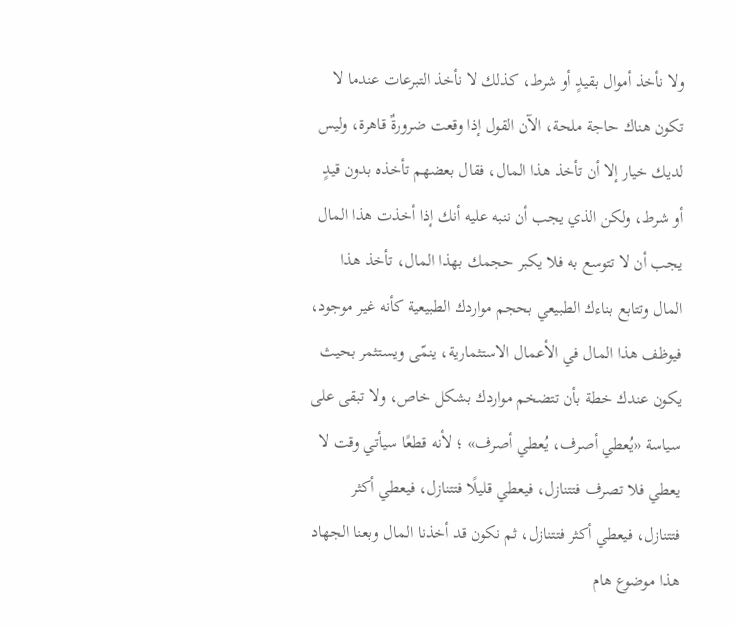ولا نأخذ أموال بقيدٍ أو شرط، كذلك لا نأخذ التبرعات عندما لا تكون هناك حاجة ملحة، الآن القول إذا وقعت ضرورةٌ قاهرة، وليس لديك خيار إلا أن تأخذ هذا المال، فقال بعضهم تأخذه بدون قيدٍ أو شرط، ولكن الذي يجب أن ننبه عليه أنك إذا أخذت هذا المال يجب أن لا تتوسع به فلا يكبر حجمك بهذا المال، تأخذ هذا المال وتتابع بناءك الطبيعي بحجم مواردك الطبيعية كأنه غير موجود، فيوظف هذا المال في الأعمال الاستثمارية، ينمّى ويستثمر بحيث يكون عندك خطة بأن تتضخم مواردك بشكل خاص، ولا تبقى على سياسة «يُعطي أصرف، يُعطي أصرف» ؛ لأنه قطعًا سيأتي وقت لا يعطي فلا تصرف فتتنازل، فيعطي قليلًا فتتنازل، فيعطي أكثر فتتنازل، فيعطي أكثر فتتنازل، ثم نكون قد أخذنا المال وبعنا الجهاد هذا موضوع هام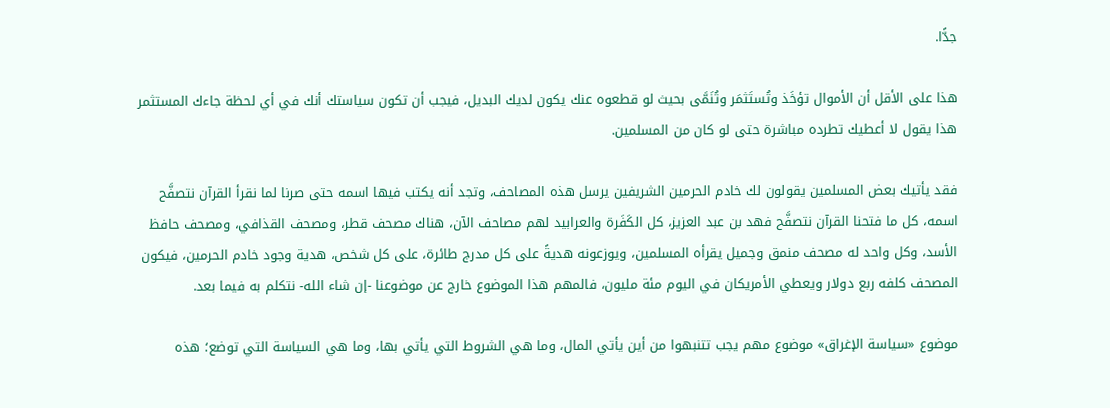جدًّا.

هذا على الأقل أن الأموال تؤخَذ وتُستَثمَر وتُنَمَّى بحيث لو قطعوه عنك يكون لديك البديل، فيجب أن تكون سياستك أنك في أي لحظة جاءك المستثمر هذا يقول لا أعطيك تطرده مباشرة حتى لو كان من المسلمين.

فقد يأتيك بعض المسلمين يقولون لك خادم الحرمين الشريفين يرسل هذه المصاحف، وتجد أنه يكتب فيها اسمه حتى صرنا لما نقرأ القرآن نتصفَّح اسمه، كل ما فتحنا القرآن نتصفَّح فهد بن عبد العزيز، كل الكَفَرة والعرابيد لهم مصاحف الآن، هناك مصحف قطر، ومصحف القذافي، ومصحف حافظ الأسد، وكل واحد له مصحف منمق وجميل يقرأه المسلمين، ويوزعونه هديةً على كل مدرج طائرة، على كل شخص، هدية وجود خادم الحرمين، فيكون المصحف كلفه ربع دولار ويعطي الأمريكان في اليوم مئة مليون، فالمهم هذا الموضوع خارج عن موضوعنا -إن شاء الله- نتكلم به فيما بعد.

موضوع «سياسة الإغراق» موضوع مهم يجب تتنبهوا من أين يأتي المال، وما هي الشروط التي يأتي بها، وما هي السياسة التي توضع؛ هذه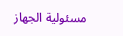مسئولية الجهاز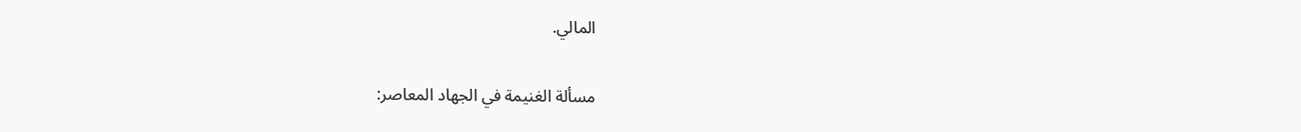المالي.

مسألة الغنيمة في الجهاد المعاصر: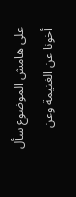على هامش الموضوع سأل أخونا عن الغنيمة وعن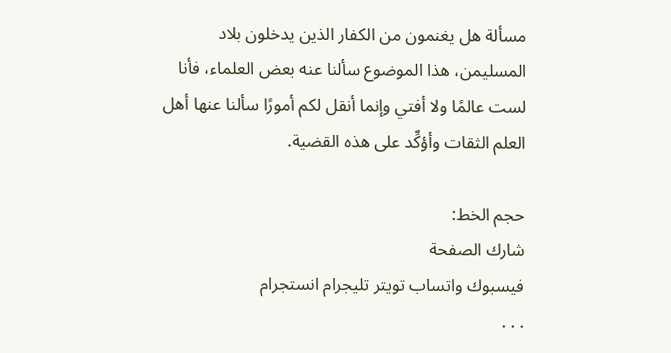مسألة هل يغنمون من الكفار الذين يدخلون بلاد المسليمن، هذا الموضوع سألنا عنه بعض العلماء، فأنا لست عالمًا ولا أفتي وإنما أنقل لكم أمورًا سألنا عنها أهل العلم الثقات وأؤكِّد على هذه القضية.

حجم الخط:
شارك الصفحة
فيسبوك واتساب تويتر تليجرام انستجرام
. . .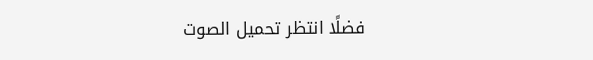فضلًا انتظر تحميل الصوت